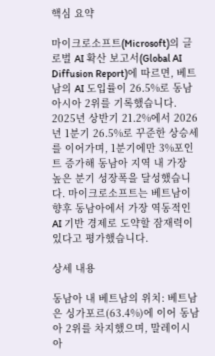핵심 요약

마이크로소프트(Microsoft)의 글로벌 AI 확산 보고서(Global AI Diffusion Report)에 따르면, 베트남의 AI 도입률이 26.5%로 동남아시아 2위를 기록했습니다. 2025년 상반기 21.2%에서 2026년 1분기 26.5%로 꾸준한 상승세를 이어가며, 1분기에만 3%포인트 증가해 동남아 지역 내 가장 높은 분기 성장폭을 달성했습니다. 마이크로소프트는 베트남이 향후 동남아에서 가장 역동적인 AI 기반 경제로 도약할 잠재력이 있다고 평가했습니다.

상세 내용

동남아 내 베트남의 위치: 베트남은 싱가포르(63.4%)에 이어 동남아 2위를 차지했으며, 말레이시아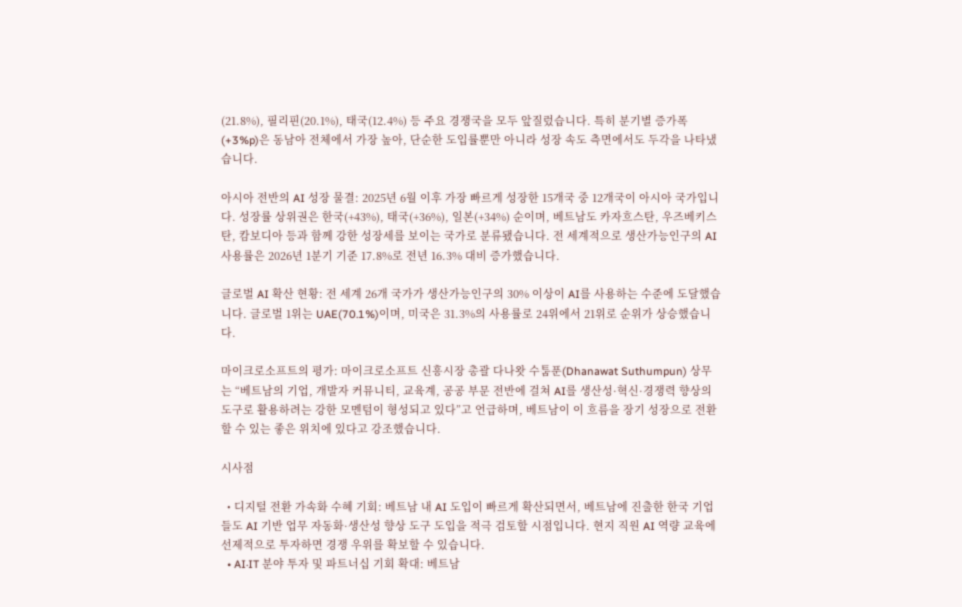(21.8%), 필리핀(20.1%), 태국(12.4%) 등 주요 경쟁국을 모두 앞질렀습니다. 특히 분기별 증가폭(+3%p)은 동남아 전체에서 가장 높아, 단순한 도입률뿐만 아니라 성장 속도 측면에서도 두각을 나타냈습니다.

아시아 전반의 AI 성장 물결: 2025년 6월 이후 가장 빠르게 성장한 15개국 중 12개국이 아시아 국가입니다. 성장률 상위권은 한국(+43%), 태국(+36%), 일본(+34%) 순이며, 베트남도 카자흐스탄, 우즈베키스탄, 캄보디아 등과 함께 강한 성장세를 보이는 국가로 분류됐습니다. 전 세계적으로 생산가능인구의 AI 사용률은 2026년 1분기 기준 17.8%로 전년 16.3% 대비 증가했습니다.

글로벌 AI 확산 현황: 전 세계 26개 국가가 생산가능인구의 30% 이상이 AI를 사용하는 수준에 도달했습니다. 글로벌 1위는 UAE(70.1%)이며, 미국은 31.3%의 사용률로 24위에서 21위로 순위가 상승했습니다.

마이크로소프트의 평가: 마이크로소프트 신흥시장 총괄 다나왓 수툼푼(Dhanawat Suthumpun) 상무는 “베트남의 기업, 개발자 커뮤니티, 교육계, 공공 부문 전반에 걸쳐 AI를 생산성·혁신·경쟁력 향상의 도구로 활용하려는 강한 모멘텀이 형성되고 있다”고 언급하며, 베트남이 이 흐름을 장기 성장으로 전환할 수 있는 좋은 위치에 있다고 강조했습니다.

시사점

  • 디지털 전환 가속화 수혜 기회: 베트남 내 AI 도입이 빠르게 확산되면서, 베트남에 진출한 한국 기업들도 AI 기반 업무 자동화·생산성 향상 도구 도입을 적극 검토할 시점입니다. 현지 직원 AI 역량 교육에 선제적으로 투자하면 경쟁 우위를 확보할 수 있습니다.
  • AI·IT 분야 투자 및 파트너십 기회 확대: 베트남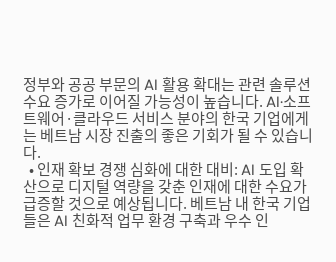정부와 공공 부문의 AI 활용 확대는 관련 솔루션 수요 증가로 이어질 가능성이 높습니다. AI·소프트웨어·클라우드 서비스 분야의 한국 기업에게는 베트남 시장 진출의 좋은 기회가 될 수 있습니다.
  • 인재 확보 경쟁 심화에 대한 대비: AI 도입 확산으로 디지털 역량을 갖춘 인재에 대한 수요가 급증할 것으로 예상됩니다. 베트남 내 한국 기업들은 AI 친화적 업무 환경 구축과 우수 인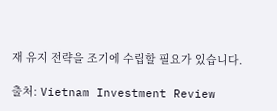재 유지 전략을 조기에 수립할 필요가 있습니다.

출처: Vietnam Investment Review